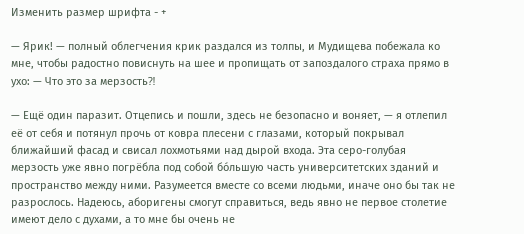Изменить размер шрифта - +

— Ярик! — полный облегчения крик раздался из толпы, и Мудищева побежала ко мне, чтобы радостно повиснуть на шее и пропищать от запоздалого страха прямо в ухо: — Что это за мерзость⁈

— Ещё один паразит. Отцепись и пошли, здесь не безопасно и воняет, — я отлепил её от себя и потянул прочь от ковра плесени с глазами, который покрывал ближайший фасад и свисал лохмотьями над дырой входа. Эта серо-голубая мерзость уже явно погрёбла под собой бо́льшую часть университетских зданий и пространство между ними. Разумеется вместе со всеми людьми, иначе оно бы так не разрослось. Надеюсь, аборигены смогут справиться, ведь явно не первое столетие имеют дело с духами, а то мне бы очень не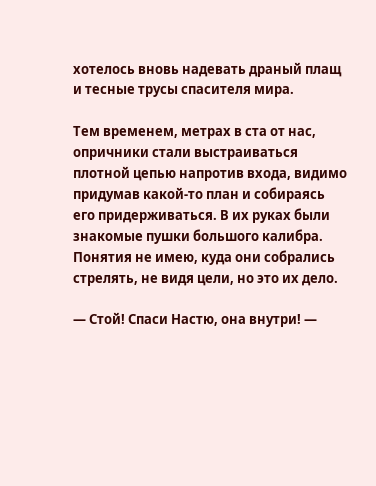хотелось вновь надевать драный плащ и тесные трусы спасителя мира.

Тем временем, метрах в ста от нас, опричники стали выстраиваться плотной цепью напротив входа, видимо придумав какой-то план и собираясь его придерживаться. В их руках были знакомые пушки большого калибра. Понятия не имею, куда они собрались стрелять, не видя цели, но это их дело.

— Стой! Спаси Настю, она внутри! —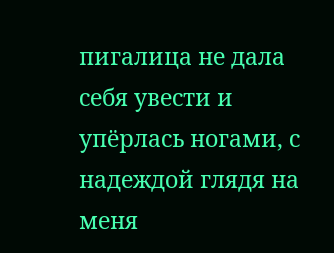пигалица не дала себя увести и упёрлась ногами, с надеждой глядя на меня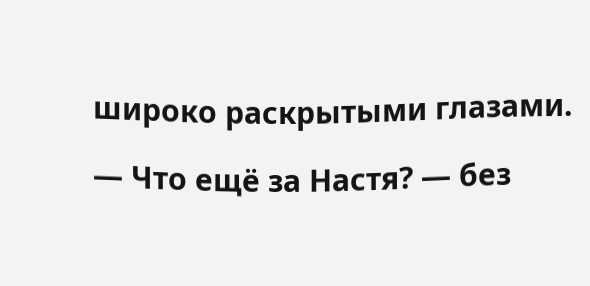широко раскрытыми глазами.

— Что ещё за Настя? — без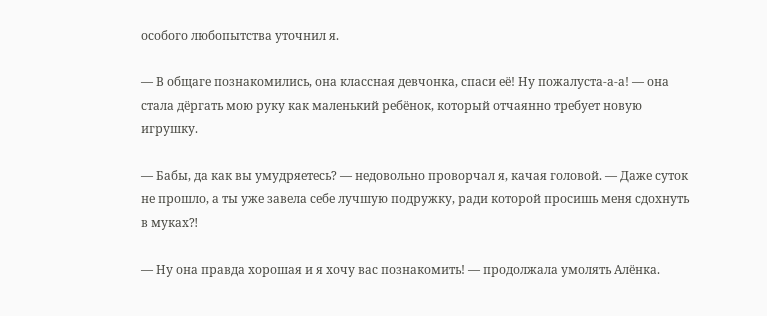особого любопытства уточнил я.

— В общаге познакомились, она классная девчонка, спаси её! Ну пожалуста-а-а! — она стала дёргать мою руку как маленький ребёнок, который отчаянно требует новую игрушку.

— Бабы, да как вы умудряетесь? — недовольно проворчал я, качая головой. — Даже суток не прошло, а ты уже завела себе лучшую подружку, ради которой просишь меня сдохнуть в муках⁈

— Ну она правда хорошая и я хочу вас познакомить! — продолжала умолять Алёнка.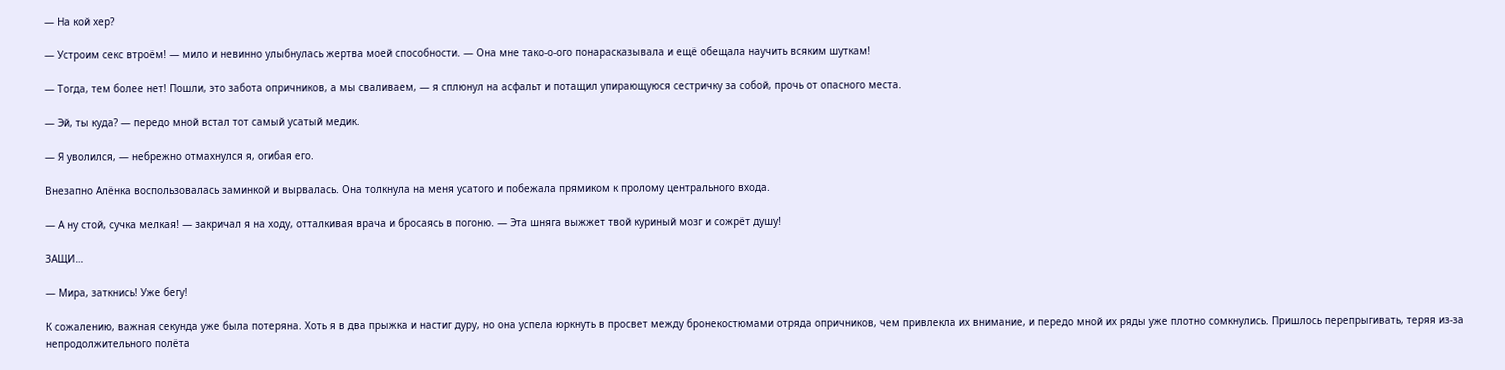— На кой хер?

— Устроим секс втроём! — мило и невинно улыбнулась жертва моей способности. — Она мне тако-о-ого понарасказывала и ещё обещала научить всяким шуткам!

— Тогда, тем более нет! Пошли, это забота опричников, а мы сваливаем, — я сплюнул на асфальт и потащил упирающуюся сестричку за собой, прочь от опасного места.

— Эй, ты куда? — передо мной встал тот самый усатый медик.

— Я уволился, — небрежно отмахнулся я, огибая его.

Внезапно Алёнка воспользовалась заминкой и вырвалась. Она толкнула на меня усатого и побежала прямиком к пролому центрального входа.

— А ну стой, сучка мелкая! — закричал я на ходу, отталкивая врача и бросаясь в погоню. — Эта шняга выжжет твой куриный мозг и сожрёт душу!

ЗАЩИ…

— Мира, заткнись! Уже бегу!

К сожалению, важная секунда уже была потеряна. Хоть я в два прыжка и настиг дуру, но она успела юркнуть в просвет между бронекостюмами отряда опричников, чем привлекла их внимание, и передо мной их ряды уже плотно сомкнулись. Пришлось перепрыгивать, теряя из-за непродолжительного полёта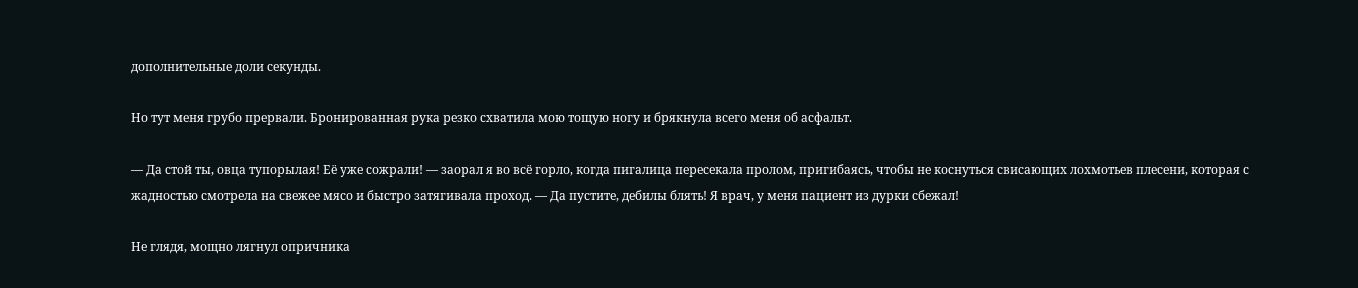дополнительные доли секунды.

Но тут меня грубо прервали. Бронированная рука резко схватила мою тощую ногу и брякнула всего меня об асфальт.

— Да стой ты, овца тупорылая! Её уже сожрали! — заорал я во всё горло, когда пигалица пересекала пролом, пригибаясь, чтобы не коснуться свисающих лохмотьев плесени, которая с жадностью смотрела на свежее мясо и быстро затягивала проход. — Да пустите, дебилы блять! Я врач, у меня пациент из дурки сбежал!

Не глядя, мощно лягнул опричника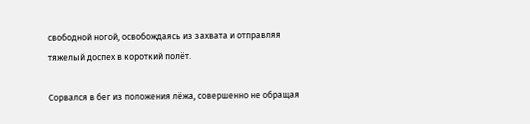свободной ногой, освобождаясь из захвата и отправляя тяжелый доспех в короткий полёт.

Сорвался в бег из положения лёжа, совершенно не обращая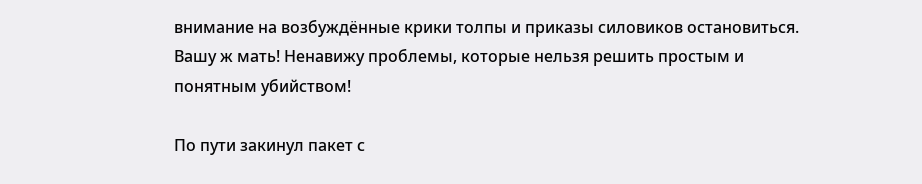внимание на возбуждённые крики толпы и приказы силовиков остановиться. Вашу ж мать! Ненавижу проблемы, которые нельзя решить простым и понятным убийством!

По пути закинул пакет с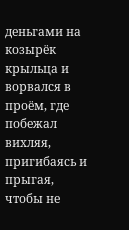деньгами на козырёк крыльца и ворвался в проём, где побежал вихляя, пригибаясь и прыгая, чтобы не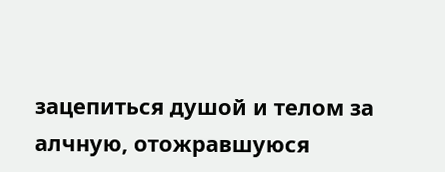зацепиться душой и телом за алчную, отожравшуюся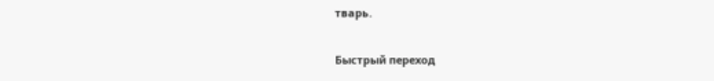тварь.

Быстрый переход